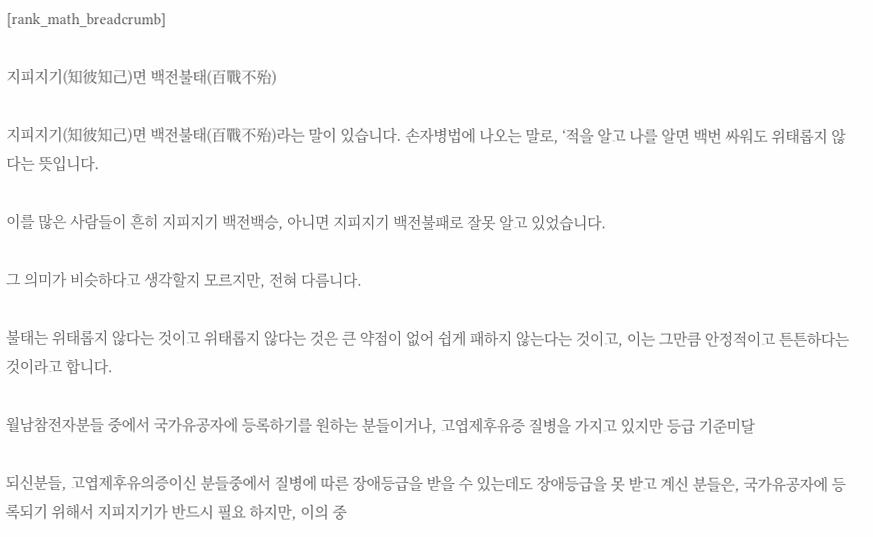[rank_math_breadcrumb]

지피지기(知彼知己)면 백전불태(百戰不殆)

지피지기(知彼知己)면 백전불태(百戰不殆)라는 말이 있습니다. 손자병법에 나오는 말로, ‘적을 알고 나를 알면 백번 싸워도 위태롭지 않다는 뜻입니다.

이를 많은 사람들이 흔히 지피지기 백전백승, 아니면 지피지기 백전불패로 잘못 알고 있었습니다.

그 의미가 비슷하다고 생각할지 모르지만, 전혀 다름니다.

불태는 위태롭지 않다는 것이고 위태롭지 않다는 것은 큰 약점이 없어 쉽게 패하지 않는다는 것이고, 이는 그만큼 안정적이고 튼튼하다는 것이라고 합니다.

월남참전자분들 중에서 국가유공자에 등록하기를 원하는 분들이거나, 고엽제후유증 질병을 가지고 있지만 등급 기준미달

되신분들, 고엽제후유의증이신 분들중에서 질병에 따른 장애등급을 받을 수 있는데도 장애등급을 못 받고 계신 분들은, 국가유공자에 등록되기 위해서 지피지기가 반드시 필요 하지만, 이의 중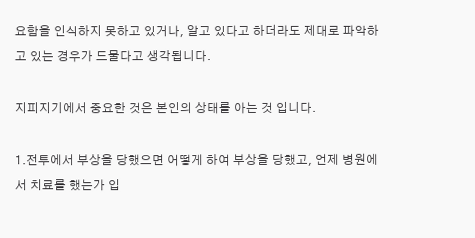요함을 인식하지 못하고 있거나, 알고 있다고 하더라도 제대로 파악하고 있는 경우가 드물다고 생각됩니다.

지피지기에서 중요한 것은 본인의 상태를 아는 것 입니다.

1.전투에서 부상을 당했으면 어떻게 하여 부상을 당했고, 언제 병원에서 치료를 했는가 입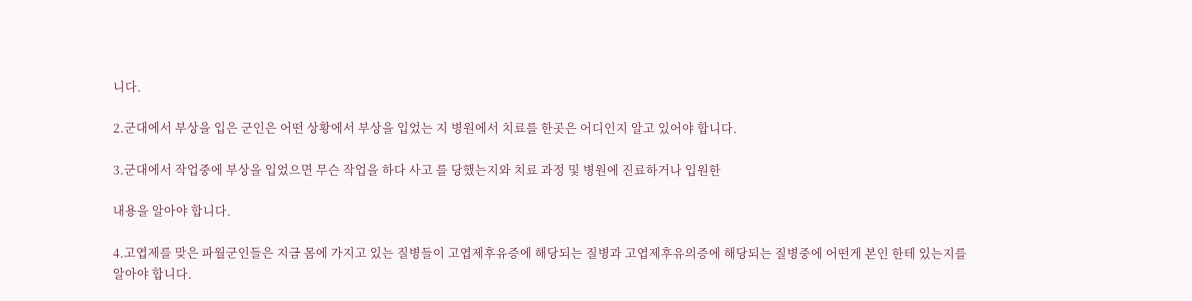니다.

2.군대에서 부상을 입은 군인은 어떤 상황에서 부상을 입었는 지 병원에서 치료를 한곳은 어디인지 알고 있어야 합니다.

3.군대에서 작업중에 부상을 입었으면 무슨 작업을 하다 사고 를 당했는지와 치료 과정 및 병원에 진료하거나 입원한

내용을 알아야 합니다.

4.고엽제를 맞은 파월군인들은 지금 몸에 가지고 있는 질병들이 고엽제후유증에 해당되는 질병과 고엽제후유의증에 해당되는 질병중에 어떤게 본인 한테 있는지를 알아야 합니다.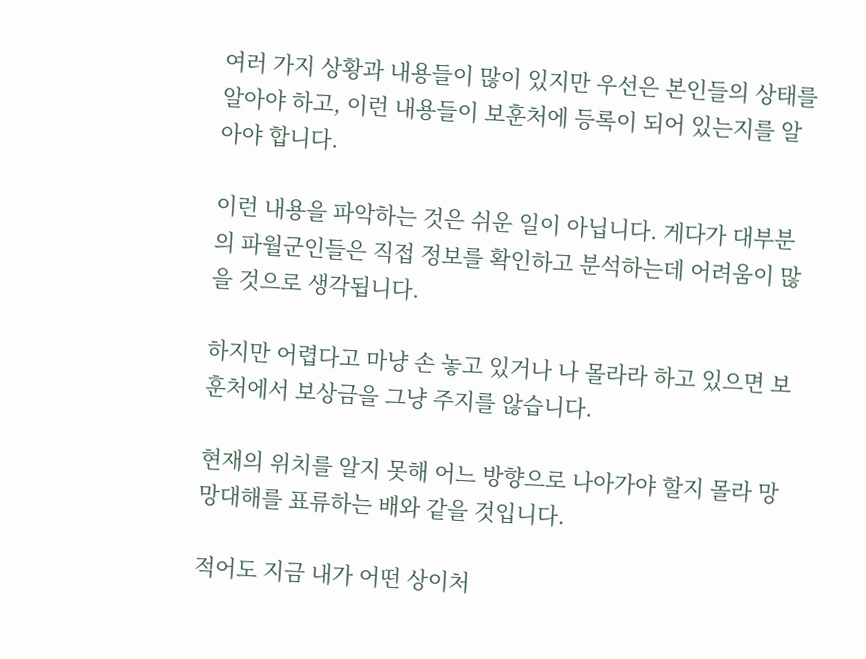여러 가지 상황과 내용들이 많이 있지만 우선은 본인들의 상태를 알아야 하고, 이런 내용들이 보훈처에 등록이 되어 있는지를 알아야 합니다.

이런 내용을 파악하는 것은 쉬운 일이 아닙니다. 게다가 대부분의 파월군인들은 직접 정보를 확인하고 분석하는데 어려움이 많을 것으로 생각됩니다.

하지만 어렵다고 마냥 손 놓고 있거나 나 몰라라 하고 있으면 보훈처에서 보상금을 그냥 주지를 않습니다.

현재의 위치를 알지 못해 어느 방향으로 나아가야 할지 몰라 망망대해를 표류하는 배와 같을 것입니다.

적어도 지금 내가 어떤 상이처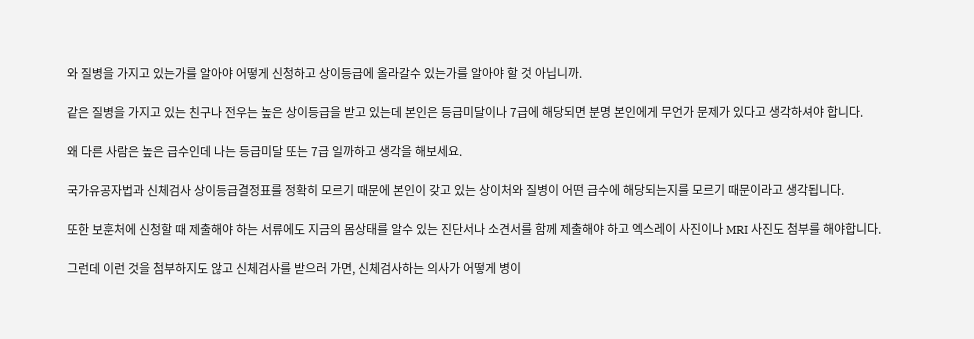와 질병을 가지고 있는가를 알아야 어떻게 신청하고 상이등급에 올라갈수 있는가를 알아야 할 것 아닙니까.

같은 질병을 가지고 있는 친구나 전우는 높은 상이등급을 받고 있는데 본인은 등급미달이나 7급에 해당되면 분명 본인에게 무언가 문제가 있다고 생각하셔야 합니다.

왜 다른 사람은 높은 급수인데 나는 등급미달 또는 7급 일까하고 생각을 해보세요.

국가유공자법과 신체검사 상이등급결정표를 정확히 모르기 때문에 본인이 갖고 있는 상이처와 질병이 어떤 급수에 해당되는지를 모르기 때문이라고 생각됩니다.

또한 보훈처에 신청할 때 제출해야 하는 서류에도 지금의 몸상태를 알수 있는 진단서나 소견서를 함께 제출해야 하고 엑스레이 사진이나 MRI 사진도 첨부를 해야합니다.

그런데 이런 것을 첨부하지도 않고 신체검사를 받으러 가면, 신체검사하는 의사가 어떻게 병이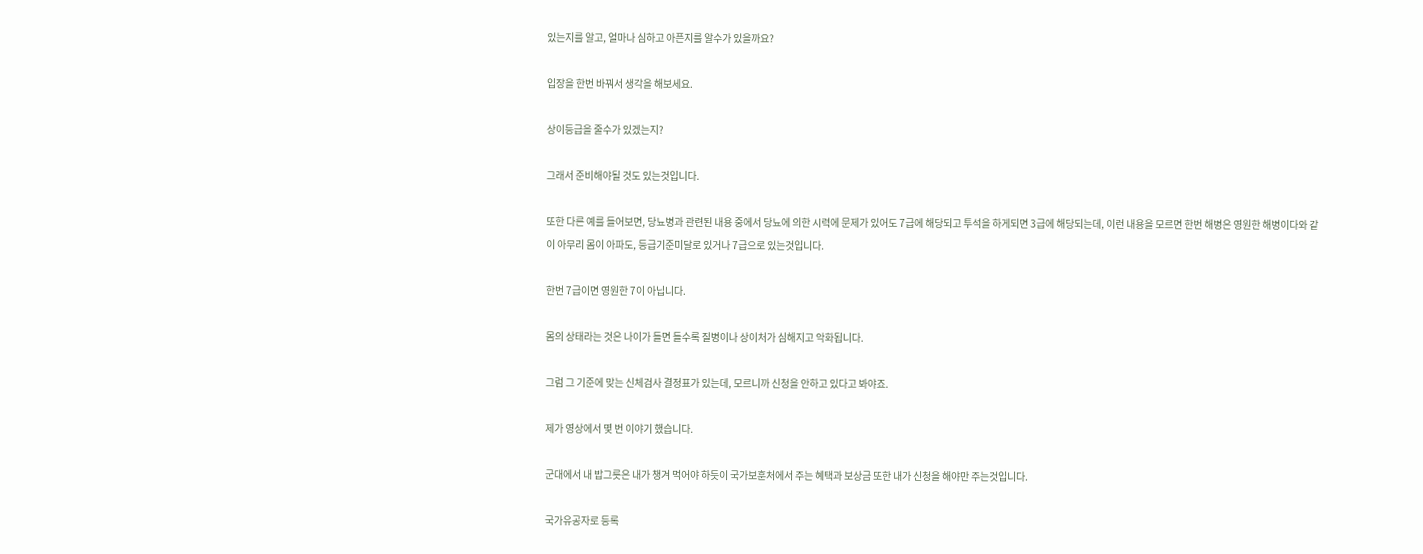있는지를 알고, 얼마나 심하고 아픈지를 알수가 있을까요?

입장을 한번 바꿔서 생각을 해보세요.

상이등급을 줄수가 있겠는지?

그래서 준비해야될 것도 있는것입니다.

또한 다른 예를 들어보면, 당뇨병과 관련된 내용 중에서 당뇨에 의한 시력에 문제가 있어도 7급에 해당되고 투석을 하게되면 3급에 해당되는데, 이런 내용을 모르면 한번 해병은 영원한 해병이다와 같이 아무리 몸이 아파도, 등급기준미달로 있거나 7급으로 있는것입니다.

한번 7급이면 영원한 7이 아닙니다.

몸의 상태라는 것은 나이가 들면 들수록 질병이나 상이처가 심해지고 악화됩니다.

그럼 그 기준에 맞는 신체검사 결정표가 있는데, 모르니까 신청을 안하고 있다고 봐야죠.

제가 영상에서 몇 번 이야기 했습니다.

군대에서 내 밥그릇은 내가 챙겨 먹어야 하듯이 국가보훈처에서 주는 혜택과 보상금 또한 내가 신청을 해야만 주는것입니다.

국가유공자로 등록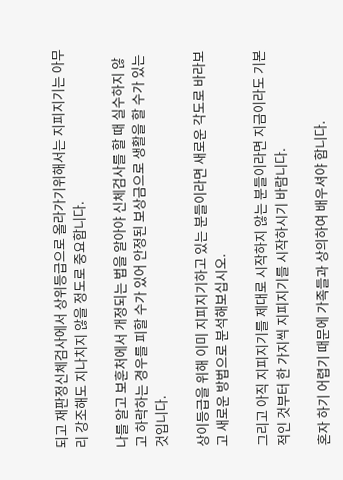되고 재판정신체검사에서 상위등급으로 올라가기위해서는 지피지기는 아무리 강조해도 지나치지 않을 정도로 중요합니다.

나를 알고 보훈처에서 개정되는 법을 알아야 신체검사를 할 때 실수하지 않고 하락하는 경우를 피할 수가 있어 안정된 보상금으로 생활을 할 수가 있는것입니다.

상이등급을 위해 이미 지피지기하고 있는 분들이라면 새로운 각도로 바라보고 새로운 방법으로 분석해보십시오.

그리고 아직 지피지기를 제대로 시작하지 않는 분들이라면 지금이라도 기본적인 것부터 한 가지씩 지피지기를 시작하시기 바람니다.

혼자 하기 어렵기 때문에 가족들과 상의하여 배우셔야 합니다.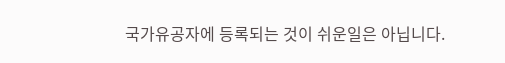국가유공자에 등록되는 것이 쉬운일은 아닙니다.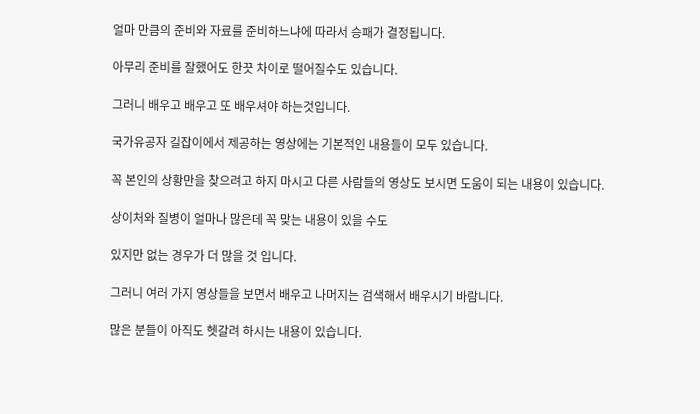얼마 만큼의 준비와 자료를 준비하느냐에 따라서 승패가 결정됩니다.

아무리 준비를 잘했어도 한끗 차이로 떨어질수도 있습니다.

그러니 배우고 배우고 또 배우셔야 하는것입니다.

국가유공자 길잡이에서 제공하는 영상에는 기본적인 내용들이 모두 있습니다.

꼭 본인의 상황만을 찾으려고 하지 마시고 다른 사람들의 영상도 보시면 도움이 되는 내용이 있습니다.

상이처와 질병이 얼마나 많은데 꼭 맞는 내용이 있을 수도

있지만 없는 경우가 더 많을 것 입니다.

그러니 여러 가지 영상들을 보면서 배우고 나머지는 검색해서 배우시기 바람니다.

많은 분들이 아직도 헷갈려 하시는 내용이 있습니다.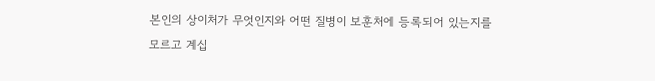본인의 상이처가 무엇인지와 어떤 질병이 보훈처에 등록되어 있는지를 모르고 계십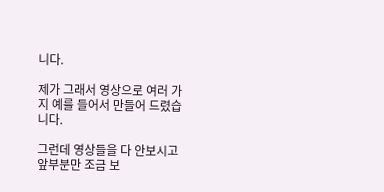니다.

제가 그래서 영상으로 여러 가지 예를 들어서 만들어 드렸습니다.

그런데 영상들을 다 안보시고 앞부분만 조금 보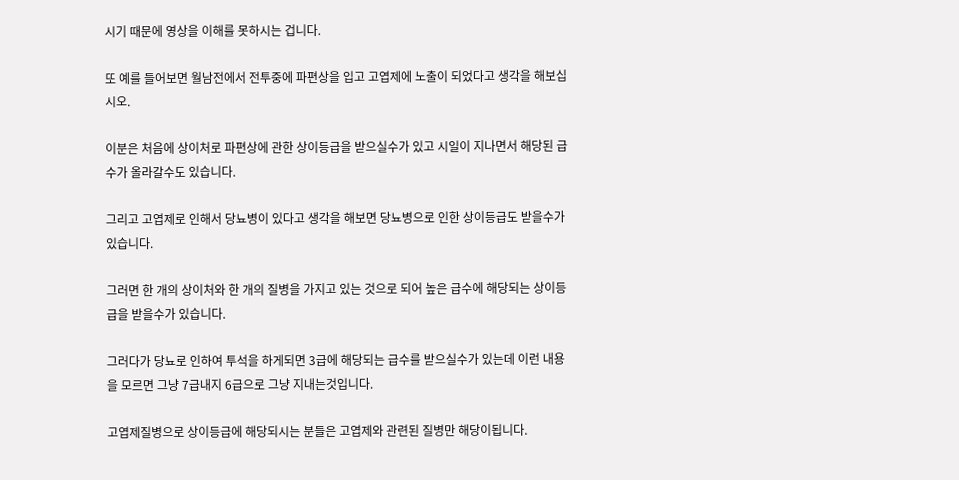시기 때문에 영상을 이해를 못하시는 겁니다.

또 예를 들어보면 월남전에서 전투중에 파편상을 입고 고엽제에 노출이 되었다고 생각을 해보십시오.

이분은 처음에 상이처로 파편상에 관한 상이등급을 받으실수가 있고 시일이 지나면서 해당된 급수가 올라갈수도 있습니다.

그리고 고엽제로 인해서 당뇨병이 있다고 생각을 해보면 당뇨병으로 인한 상이등급도 받을수가 있습니다.

그러면 한 개의 상이처와 한 개의 질병을 가지고 있는 것으로 되어 높은 급수에 해당되는 상이등급을 받을수가 있습니다.

그러다가 당뇨로 인하여 투석을 하게되면 3급에 해당되는 급수를 받으실수가 있는데 이런 내용을 모르면 그냥 7급내지 6급으로 그냥 지내는것입니다.

고엽제질병으로 상이등급에 해당되시는 분들은 고엽제와 관련된 질병만 해당이됩니다.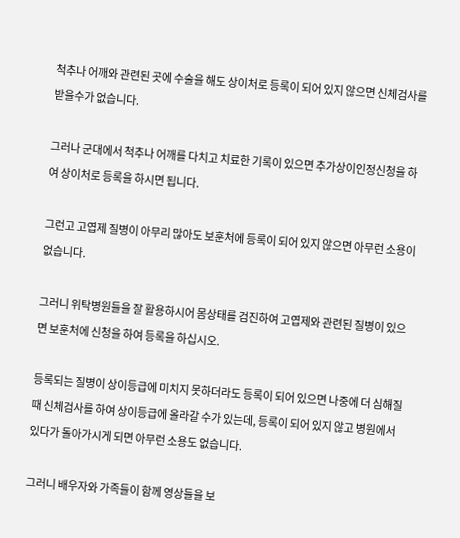척추나 어깨와 관련된 곳에 수술을 해도 상이처로 등록이 되어 있지 않으면 신체검사를 받을수가 없습니다.

그러나 군대에서 척추나 어깨를 다치고 치료한 기록이 있으면 추가상이인정신청을 하여 상이처로 등록을 하시면 됩니다.

그런고 고엽제 질병이 아무리 많아도 보훈처에 등록이 되어 있지 않으면 아무런 소용이 없습니다.

그러니 위탁병원들을 잘 활용하시어 몸상태를 검진하여 고엽제와 관련된 질병이 있으면 보훈처에 신청을 하여 등록을 하십시오.

등록되는 질병이 상이등급에 미치지 못하더라도 등록이 되어 있으면 나중에 더 심해질 때 신체검사를 하여 상이등급에 올라갈 수가 있는데, 등록이 되어 있지 않고 병원에서 있다가 돌아가시게 되면 아무런 소용도 없습니다.

그러니 배우자와 가족들이 함께 영상들을 보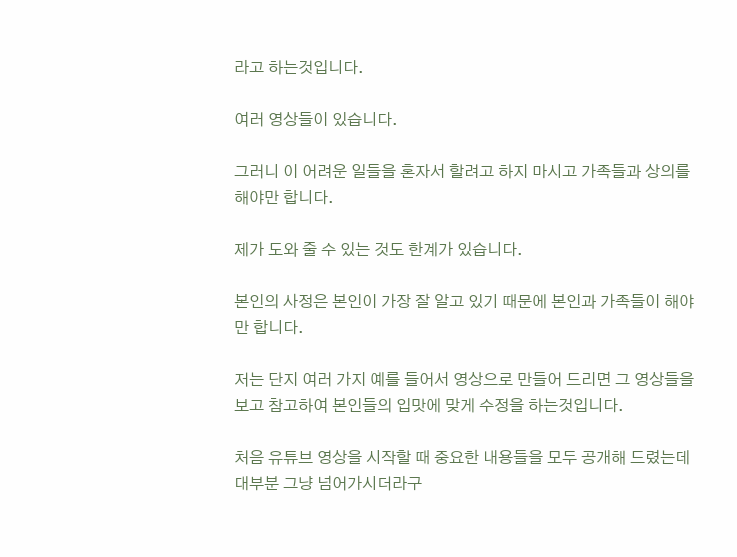라고 하는것입니다.

여러 영상들이 있습니다.

그러니 이 어려운 일들을 혼자서 할려고 하지 마시고 가족들과 상의를 해야만 합니다.

제가 도와 줄 수 있는 것도 한계가 있습니다.

본인의 사정은 본인이 가장 잘 알고 있기 때문에 본인과 가족들이 해야만 합니다.

저는 단지 여러 가지 예를 들어서 영상으로 만들어 드리면 그 영상들을 보고 참고하여 본인들의 입맛에 맞게 수정을 하는것입니다.

처음 유튜브 영상을 시작할 때 중요한 내용들을 모두 공개해 드렸는데 대부분 그냥 넘어가시더라구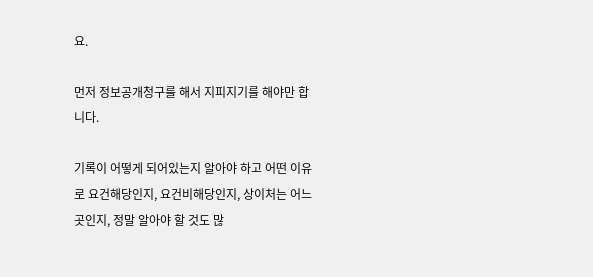요.

먼저 정보공개청구를 해서 지피지기를 해야만 합니다.

기록이 어떻게 되어있는지 알아야 하고 어떤 이유로 요건해당인지, 요건비해당인지, 상이처는 어느곳인지, 정말 알아야 할 것도 많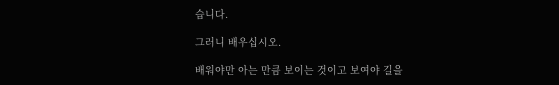습니다.

그러니 배우십시오.

배워야만 아는 만큼 보이는 것이고 보여야 길을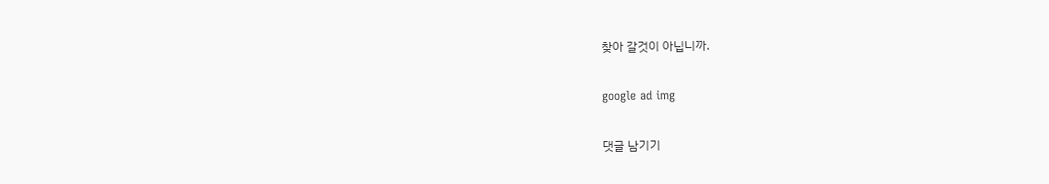찾아 갈것이 아닙니까.

google ad img

댓글 남기기